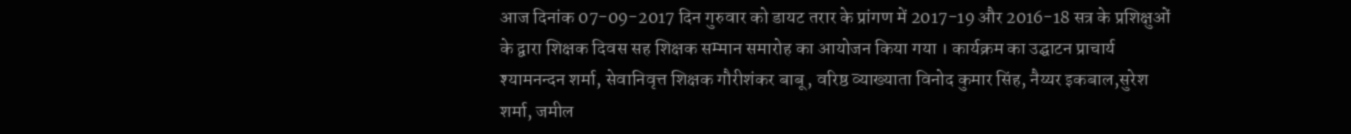आज दिनांक 07-09-2017 दिन गुरुवार को डायट तरार के प्रांगण में 2017-19 और 2016-18 सत्र के प्रशिक्षुओं के द्वारा शिक्षक दिवस सह शिक्षक सम्मान समारोह का आयोजन किया गया । कार्यक्रम का उद्घाटन प्राचार्य श्यामनन्दन शर्मा, सेवानिवृत्त शिक्षक गौरीशंकर बाबू, वरिष्ठ व्याख्याता विनोद कुमार सिंह, नैय्यर इकबाल,सुरेश शर्मा, जमील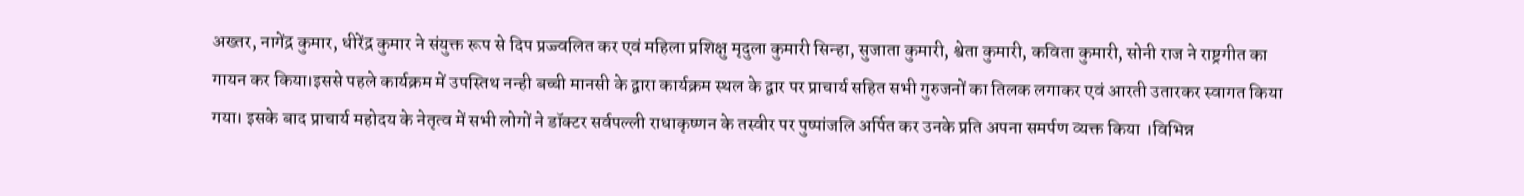अख्तर, नागेंद्र कुमार, धीरेंद्र कुमार ने संयुक्त रूप से दिप प्रज्ज्वलित कर एवं महिला प्रशिक्षु मृदुला कुमारी सिन्हा, सुजाता कुमारी, श्वेता कुमारी, कविता कुमारी, सोनी राज ने राष्ट्रगीत का गायन कर किया।इससे पहले कार्यक्रम में उपस्तिथ नन्ही बच्ची मानसी के द्वारा कार्यक्रम स्थल के द्वार पर प्राचार्य सहित सभी गुरुजनों का तिलक लगाकर एवं आरती उतारकर स्वागत किया गया। इसके बाद प्राचार्य महोदय के नेतृत्व में सभी लोगों ने डॉक्टर सर्वपल्ली राधाकृष्णन के तस्वीर पर पुष्पांजलि अर्पित कर उनके प्रति अपना समर्पण व्यक्त किया ।विभिन्न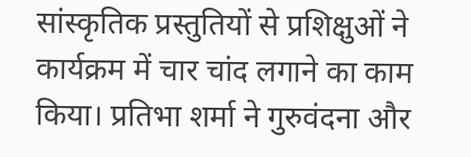सांस्कृतिक प्रस्तुतियों से प्रशिक्षुओं ने कार्यक्रम में चार चांद लगाने का काम किया। प्रतिभा शर्मा ने गुरुवंदना और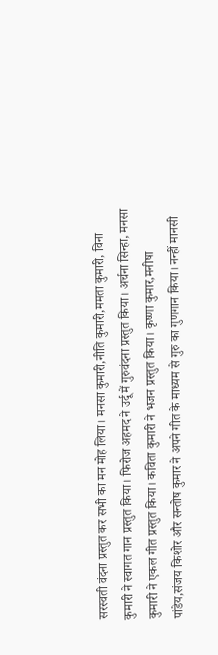सरस्वती वंदना प्रस्तुत कर सभी का मन मोह लिया। मनसा कुमारी,नीति कुमारी,ममता कुमारी, विना कुमारी ने स्वागत गान प्रस्तुत किया। फिरोज अहमद ने उर्दू में गुरुवंदना प्रस्तुत किया। अर्चना सिन्हा, मनसा कुमारी ने एकल गीत प्रस्तुत किया। कविता कुमारी ने भजन प्रस्तुत किया। कृष्णा कुमार,मनीषा पांडेय,संजय किशोर और सन्तोष कुमार ने अपने गीत के माध्यम से गुरु का गुणगान किया। नन्हीं मानसी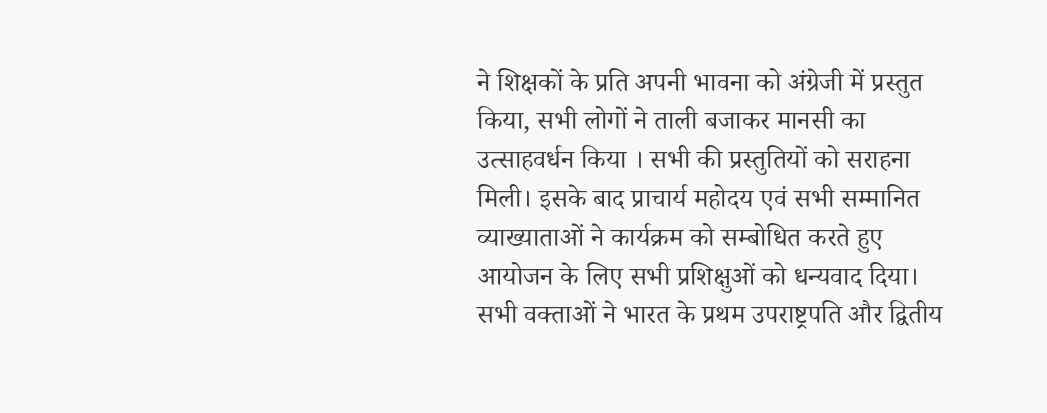ने शिक्षकों के प्रति अपनी भावना को अंग्रेजी में प्रस्तुत किया, सभी लोगों ने ताली बजाकर मानसी का उत्साहवर्धन किया । सभी की प्रस्तुतियों को सराहना मिली। इसके बाद प्राचार्य महोदय एवं सभी सम्मानित व्याख्याताओं ने कार्यक्रम को सम्बोधित करते हुए आयोजन के लिए सभी प्रशिक्षुओं को धन्यवाद दिया। सभी वक्ताओं ने भारत के प्रथम उपराष्ट्रपति और द्वितीय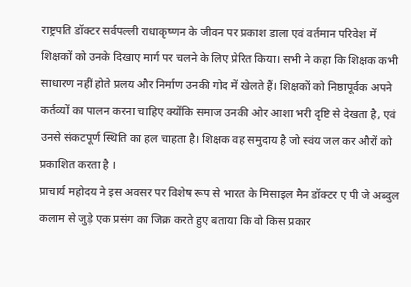राष्ट्रपति डॉक्टर सर्वपल्ली राधाकृष्णन के जीवन पर प्रकाश डाला एवं वर्तमान परिवेश में शिक्षकों को उनके दिखाए मार्ग पर चलने के लिए प्रेरित किया। सभी ने कहा कि शिक्षक कभी साधारण नहीं होते प्रलय और निर्माण उनकी गोद में खेलते हैं। शिक्षकों को निष्ठापूर्वक अपने कर्तव्यों का पालन करना चाहिए क्योंकि समाज उनकी ओर आशा भरी दृष्टि से देखता है, एवं उनसे संकटपूर्ण स्थिति का हल चाहता है। शिक्षक वह समुदाय है जो स्वंय जल कर औरों को प्रकाशित करता है ।
प्राचार्य महोदय ने इस अवसर पर विशेष रूप से भारत के मिसाइल मैन डॉक्टर ए पी जे अब्दुल कलाम से जुड़े एक प्रसंग का जिक्र करते हुए बताया कि वो किस प्रकार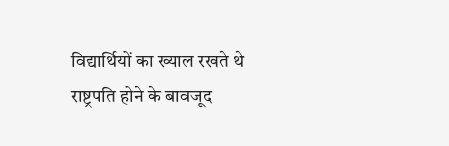विद्यार्थियों का ख्याल रखते थे राष्ट्रपति होने के बावजूद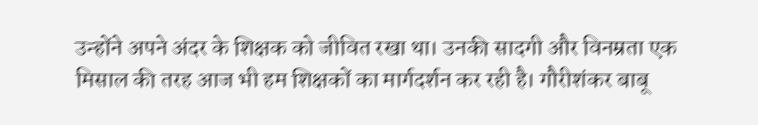उन्होंने अपने अंदर के शिक्षक को जीवित रखा था। उनकी सादगी और विनम्रता एक मिसाल की तरह आज भी हम शिक्षकों का मार्गदर्शन कर रही है। गौरीशंकर बाबू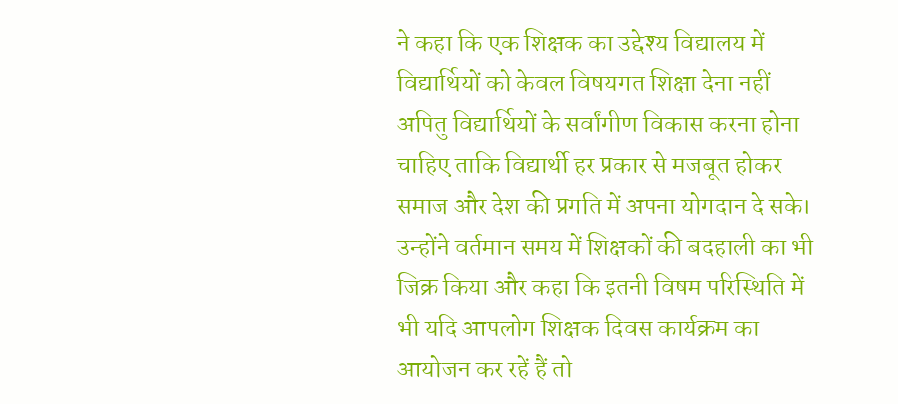ने कहा कि एक शिक्षक का उद्देश्य विद्यालय में विद्यार्थियों को केवल विषयगत शिक्षा देना नहीं अपितु विद्यार्थियों के सर्वांगीण विकास करना होना चाहिए ताकि विद्यार्थी हर प्रकार से मजबूत होकर समाज और देश की प्रगति में अपना योगदान दे सके। उन्होंने वर्तमान समय में शिक्षकों की बदहाली का भी जिक्र किया और कहा कि इतनी विषम परिस्थिति में भी यदि आपलोग शिक्षक दिवस कार्यक्रम का आयोजन कर रहें हैं तो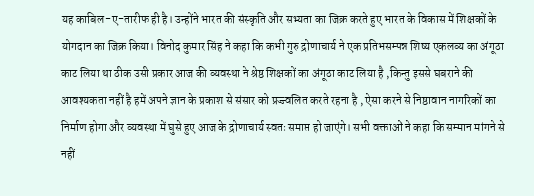यह काबिल-ए-तारीफ ही है। उन्होंने भारत की संस्कृति और सभ्यता का जिक्र करते हुए भारत के विकास में शिक्षकों के योगदान का जिक्र किया। विनोद कुमार सिंह ने कहा कि कभी गुरु द्रोणाचार्य ने एक प्रतिभसम्पन्न शिष्य एकलव्य का अंगूठा काट लिया था ठीक उसी प्रकार आज की व्यवस्था ने श्रेष्ठ शिक्षकों का अंगूठा काट लिया है ,किन्तु इससे घबराने की आवश्यकता नहीं है हमें अपने ज्ञान के प्रकाश से संसार को प्रज्ज्वलित करते रहना है , ऐसा करने से निष्ठावान नागरिकों का निर्माण होगा और व्यवस्था में घुसे हुए आज के द्रोणाचार्य स्वतः समाप्त हो जाएंगे। सभी वक्ताओं ने कहा कि सम्मान मांगने से नहीं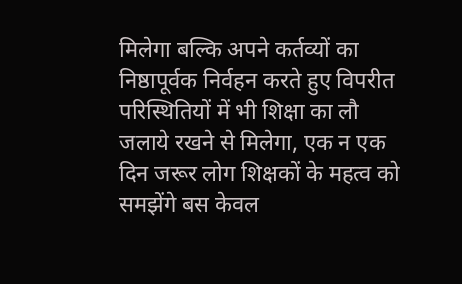मिलेगा बल्कि अपने कर्तव्यों का निष्ठापूर्वक निर्वहन करते हुए विपरीत परिस्थितियों में भी शिक्षा का लौ जलाये रखने से मिलेगा, एक न एक दिन जरूर लोग शिक्षकों के महत्व को समझेंगे बस केवल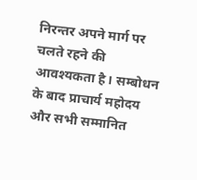निरन्तर अपने मार्ग पर चलते रहने की आवश्यकता है। सम्बोधन के बाद प्राचार्य महोदय और सभी सम्मानित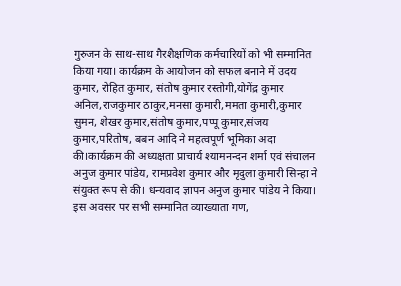गुरुजन के साथ-साथ गैरशैक्षणिक कर्मचारियों को भी सम्मानित किया गया। कार्यक्रम के आयोजन को सफल बनाने में उदय कुमार, रोहित कुमार, संतोष कुमार रस्तोगी,योगेंद्र कुमार अनिल,राजकुमार ठाकुर,मनसा कुमारी,ममता कुमारी,कुमार सुमन, शेखर कुमार,संतोष कुमार,पप्पू कुमार,संजय कुमार,परितोष, बबन आदि ने महत्वपूर्ण भूमिका अदा की।कार्यक्रम की अध्यक्षता प्राचार्य श्यामनन्दन शर्मा एवं संचालन अनुज कुमार पांडेय, रामप्रवेश कुमार और मृदुला कुमारी सिन्हा ने संयुक्त रूप से की। धन्यवाद ज्ञापन अनुज कुमार पांडेय ने किया। इस अवसर पर सभी सम्मानित व्याख्याता गण,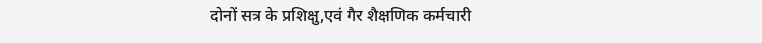दोनों सत्र के प्रशिक्षु,एवं गैर शैक्षणिक कर्मचारी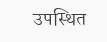उपस्थित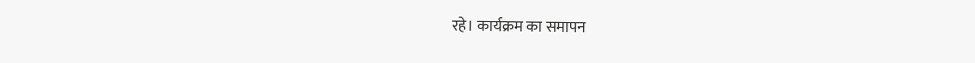रहे। कार्यक्रम का समापन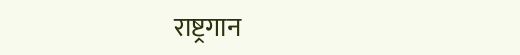राष्ट्रगान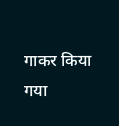गाकर किया गया